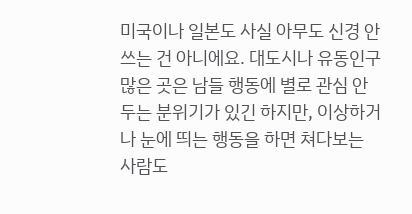미국이나 일본도 사실 아무도 신경 안 쓰는 건 아니에요. 대도시나 유동인구 많은 곳은 남들 행동에 별로 관심 안 두는 분위기가 있긴 하지만, 이상하거나 눈에 띄는 행동을 하면 쳐다보는 사람도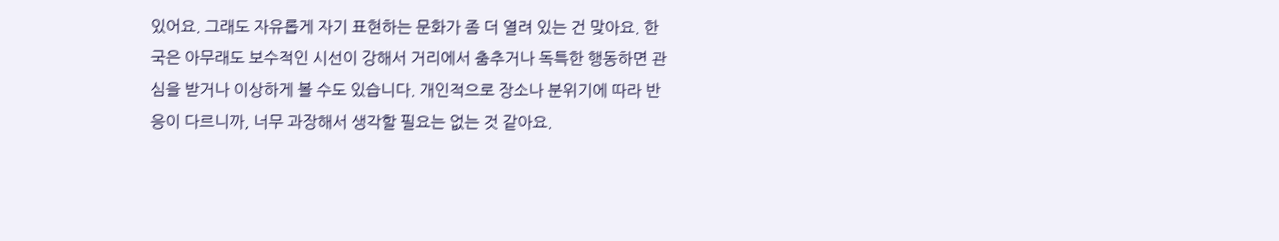있어요. 그래도 자유롭게 자기 표현하는 문화가 좀 더 열려 있는 건 맞아요. 한국은 아무래도 보수적인 시선이 강해서 거리에서 춤추거나 독특한 행동하면 관심을 받거나 이상하게 볼 수도 있습니다. 개인적으로 장소나 분위기에 따라 반응이 다르니까, 너무 과장해서 생각할 필요는 없는 것 같아요.